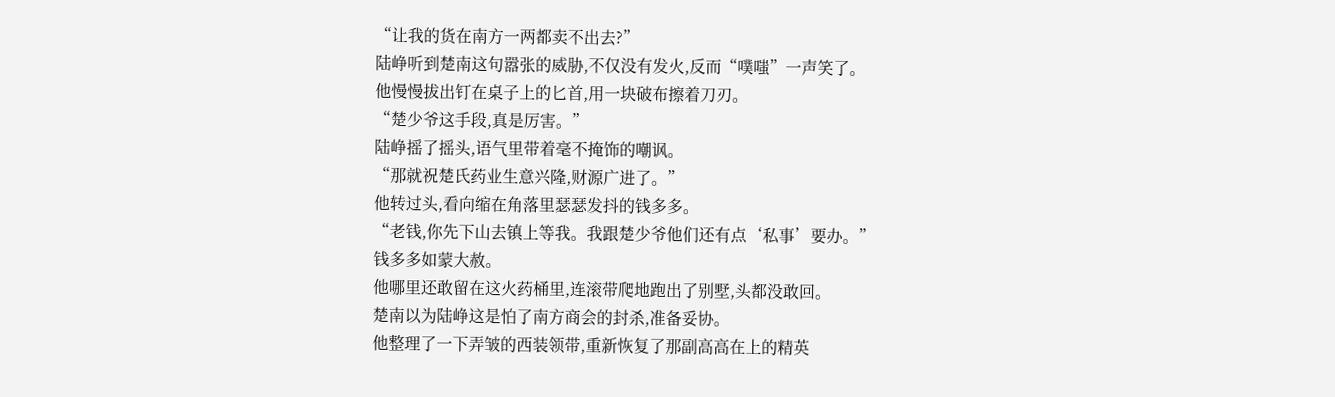“让我的货在南方一两都卖不出去?”
陆峥听到楚南这句嚣张的威胁,不仅没有发火,反而“噗嗤”一声笑了。
他慢慢拔出钉在桌子上的匕首,用一块破布擦着刀刃。
“楚少爷这手段,真是厉害。”
陆峥摇了摇头,语气里带着毫不掩饰的嘲讽。
“那就祝楚氏药业生意兴隆,财源广进了。”
他转过头,看向缩在角落里瑟瑟发抖的钱多多。
“老钱,你先下山去镇上等我。我跟楚少爷他们还有点‘私事’要办。”
钱多多如蒙大赦。
他哪里还敢留在这火药桶里,连滚带爬地跑出了别墅,头都没敢回。
楚南以为陆峥这是怕了南方商会的封杀,准备妥协。
他整理了一下弄皱的西装领带,重新恢复了那副高高在上的精英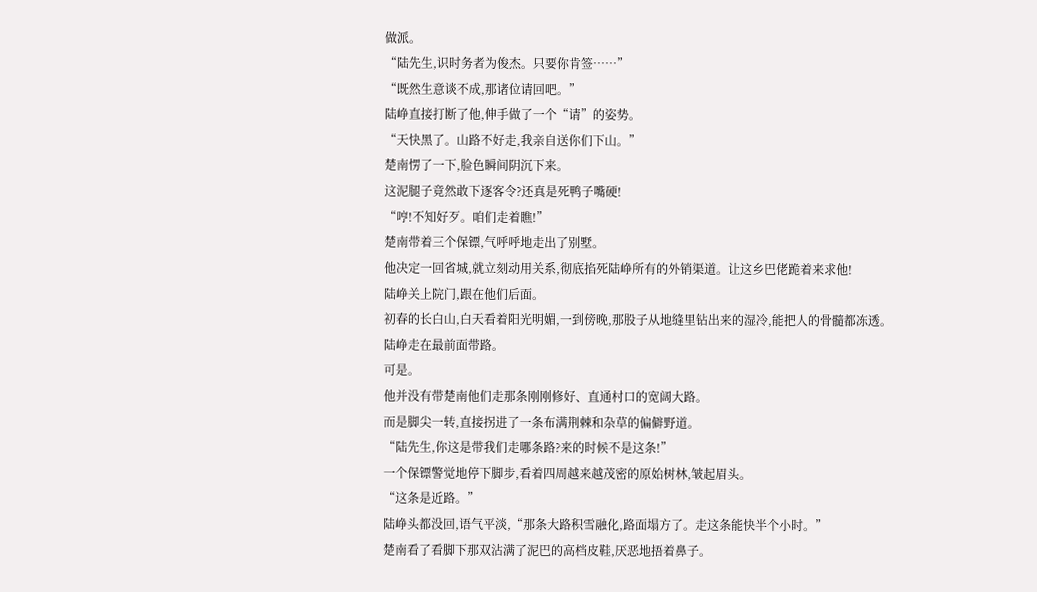做派。
“陆先生,识时务者为俊杰。只要你肯签……”
“既然生意谈不成,那诸位请回吧。”
陆峥直接打断了他,伸手做了一个“请”的姿势。
“天快黑了。山路不好走,我亲自送你们下山。”
楚南愣了一下,脸色瞬间阴沉下来。
这泥腿子竟然敢下逐客令?还真是死鸭子嘴硬!
“哼!不知好歹。咱们走着瞧!”
楚南带着三个保镖,气呼呼地走出了别墅。
他决定一回省城,就立刻动用关系,彻底掐死陆峥所有的外销渠道。让这乡巴佬跪着来求他!
陆峥关上院门,跟在他们后面。
初春的长白山,白天看着阳光明媚,一到傍晚,那股子从地缝里钻出来的湿冷,能把人的骨髓都冻透。
陆峥走在最前面带路。
可是。
他并没有带楚南他们走那条刚刚修好、直通村口的宽阔大路。
而是脚尖一转,直接拐进了一条布满荆棘和杂草的偏僻野道。
“陆先生,你这是带我们走哪条路?来的时候不是这条!”
一个保镖警觉地停下脚步,看着四周越来越茂密的原始树林,皱起眉头。
“这条是近路。”
陆峥头都没回,语气平淡,“那条大路积雪融化,路面塌方了。走这条能快半个小时。”
楚南看了看脚下那双沾满了泥巴的高档皮鞋,厌恶地捂着鼻子。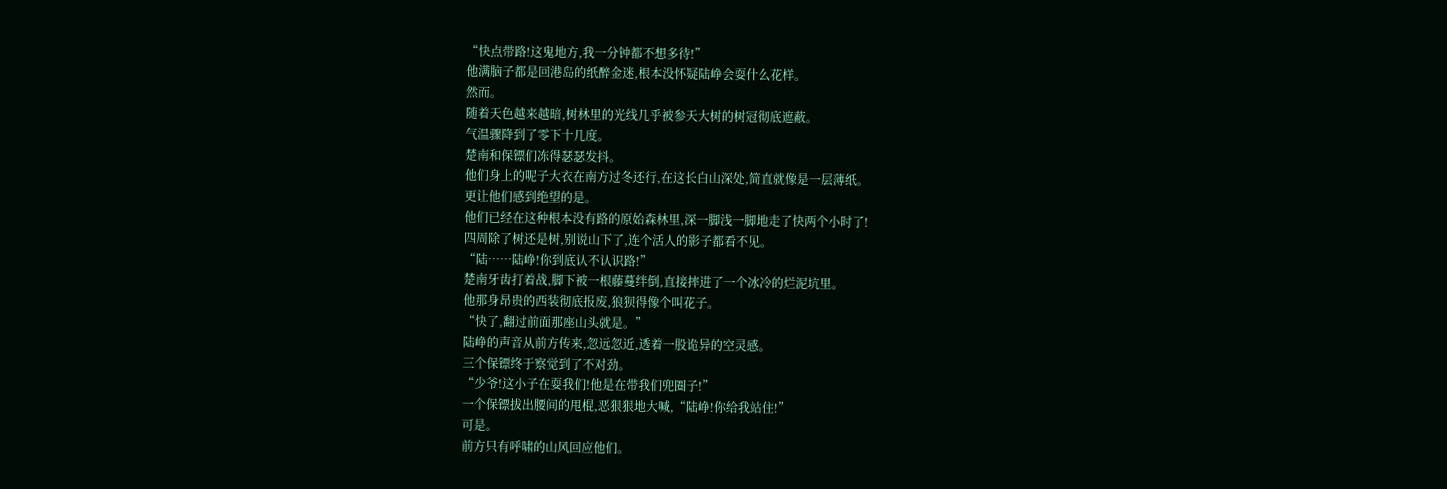“快点带路!这鬼地方,我一分钟都不想多待!”
他满脑子都是回港岛的纸醉金迷,根本没怀疑陆峥会耍什么花样。
然而。
随着天色越来越暗,树林里的光线几乎被参天大树的树冠彻底遮蔽。
气温骤降到了零下十几度。
楚南和保镖们冻得瑟瑟发抖。
他们身上的呢子大衣在南方过冬还行,在这长白山深处,简直就像是一层薄纸。
更让他们感到绝望的是。
他们已经在这种根本没有路的原始森林里,深一脚浅一脚地走了快两个小时了!
四周除了树还是树,别说山下了,连个活人的影子都看不见。
“陆……陆峥!你到底认不认识路!”
楚南牙齿打着战,脚下被一根藤蔓绊倒,直接摔进了一个冰冷的烂泥坑里。
他那身昂贵的西装彻底报废,狼狈得像个叫花子。
“快了,翻过前面那座山头就是。”
陆峥的声音从前方传来,忽远忽近,透着一股诡异的空灵感。
三个保镖终于察觉到了不对劲。
“少爷!这小子在耍我们!他是在带我们兜圈子!”
一个保镖拔出腰间的甩棍,恶狠狠地大喊,“陆峥!你给我站住!”
可是。
前方只有呼啸的山风回应他们。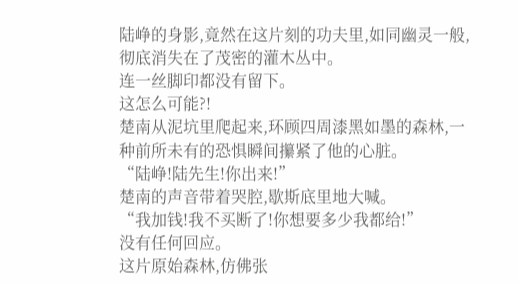陆峥的身影,竟然在这片刻的功夫里,如同幽灵一般,彻底消失在了茂密的灌木丛中。
连一丝脚印都没有留下。
这怎么可能?!
楚南从泥坑里爬起来,环顾四周漆黑如墨的森林,一种前所未有的恐惧瞬间攥紧了他的心脏。
“陆峥!陆先生!你出来!”
楚南的声音带着哭腔,歇斯底里地大喊。
“我加钱!我不买断了!你想要多少我都给!”
没有任何回应。
这片原始森林,仿佛张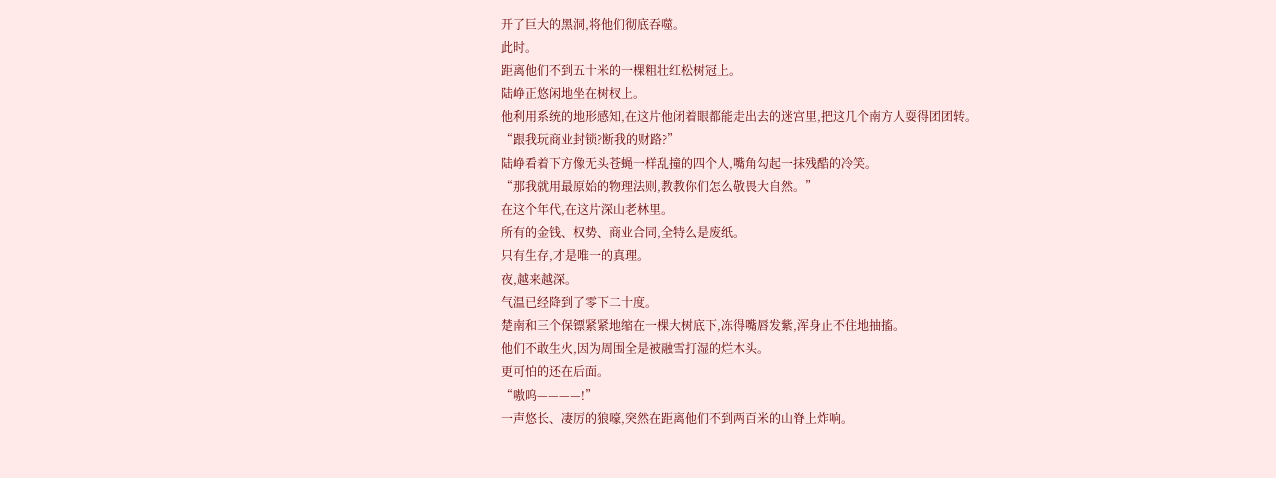开了巨大的黑洞,将他们彻底吞噬。
此时。
距离他们不到五十米的一棵粗壮红松树冠上。
陆峥正悠闲地坐在树杈上。
他利用系统的地形感知,在这片他闭着眼都能走出去的迷宫里,把这几个南方人耍得团团转。
“跟我玩商业封锁?断我的财路?”
陆峥看着下方像无头苍蝇一样乱撞的四个人,嘴角勾起一抹残酷的冷笑。
“那我就用最原始的物理法则,教教你们怎么敬畏大自然。”
在这个年代,在这片深山老林里。
所有的金钱、权势、商业合同,全特么是废纸。
只有生存,才是唯一的真理。
夜,越来越深。
气温已经降到了零下二十度。
楚南和三个保镖紧紧地缩在一棵大树底下,冻得嘴唇发紫,浑身止不住地抽搐。
他们不敢生火,因为周围全是被融雪打湿的烂木头。
更可怕的还在后面。
“嗷呜————!”
一声悠长、凄厉的狼嚎,突然在距离他们不到两百米的山脊上炸响。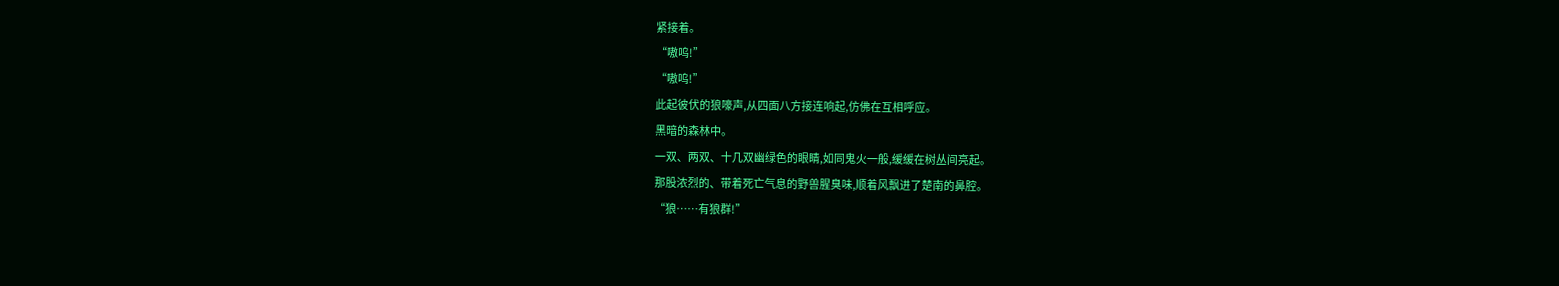紧接着。
“嗷呜!”
“嗷呜!”
此起彼伏的狼嚎声,从四面八方接连响起,仿佛在互相呼应。
黑暗的森林中。
一双、两双、十几双幽绿色的眼睛,如同鬼火一般,缓缓在树丛间亮起。
那股浓烈的、带着死亡气息的野兽腥臭味,顺着风飘进了楚南的鼻腔。
“狼……有狼群!”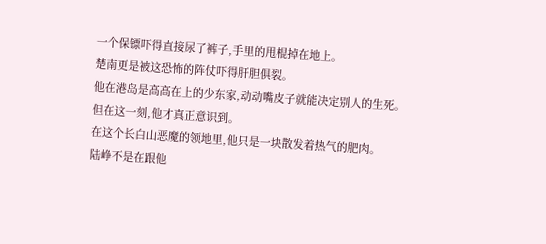一个保镖吓得直接尿了裤子,手里的甩棍掉在地上。
楚南更是被这恐怖的阵仗吓得肝胆俱裂。
他在港岛是高高在上的少东家,动动嘴皮子就能决定别人的生死。
但在这一刻,他才真正意识到。
在这个长白山恶魔的领地里,他只是一块散发着热气的肥肉。
陆峥不是在跟他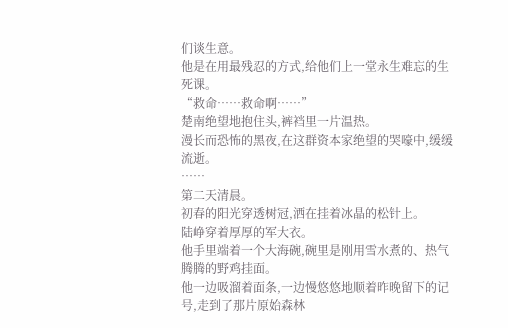们谈生意。
他是在用最残忍的方式,给他们上一堂永生难忘的生死课。
“救命……救命啊……”
楚南绝望地抱住头,裤裆里一片温热。
漫长而恐怖的黑夜,在这群资本家绝望的哭嚎中,缓缓流逝。
……
第二天清晨。
初春的阳光穿透树冠,洒在挂着冰晶的松针上。
陆峥穿着厚厚的军大衣。
他手里端着一个大海碗,碗里是刚用雪水煮的、热气腾腾的野鸡挂面。
他一边吸溜着面条,一边慢悠悠地顺着昨晚留下的记号,走到了那片原始森林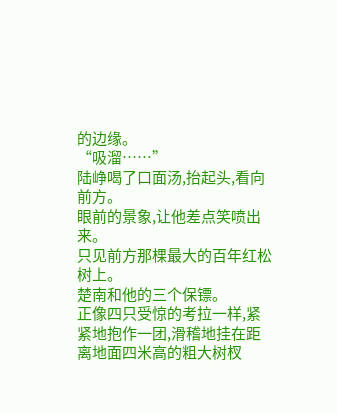的边缘。
“吸溜……”
陆峥喝了口面汤,抬起头,看向前方。
眼前的景象,让他差点笑喷出来。
只见前方那棵最大的百年红松树上。
楚南和他的三个保镖。
正像四只受惊的考拉一样,紧紧地抱作一团,滑稽地挂在距离地面四米高的粗大树杈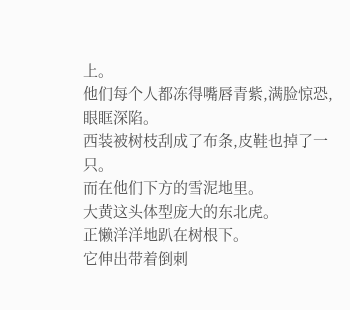上。
他们每个人都冻得嘴唇青紫,满脸惊恐,眼眶深陷。
西装被树枝刮成了布条,皮鞋也掉了一只。
而在他们下方的雪泥地里。
大黄这头体型庞大的东北虎。
正懒洋洋地趴在树根下。
它伸出带着倒刺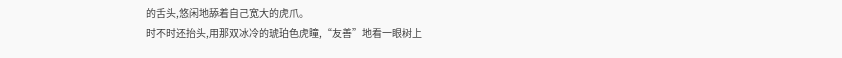的舌头,悠闲地舔着自己宽大的虎爪。
时不时还抬头,用那双冰冷的琥珀色虎瞳,“友善”地看一眼树上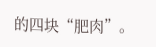的四块“肥肉”。